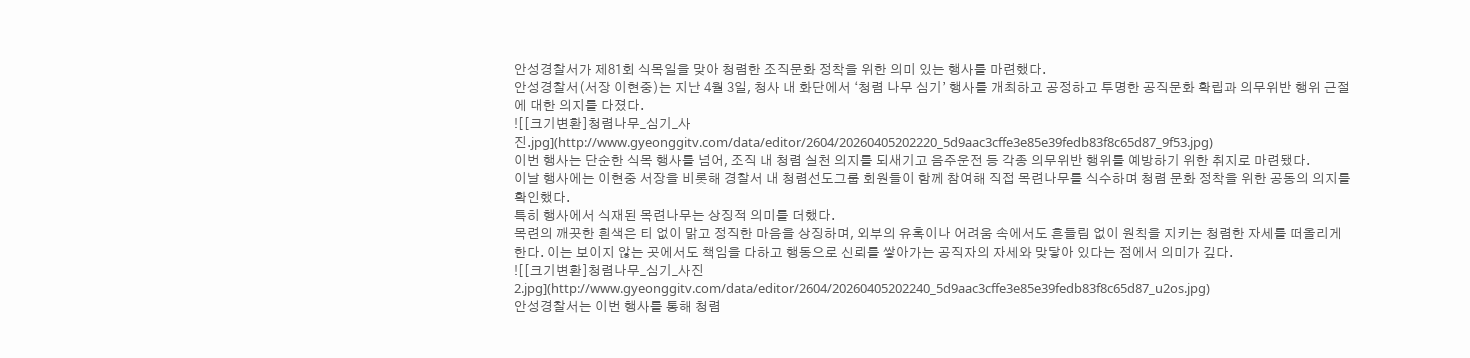안성경찰서가 제81회 식목일을 맞아 청렴한 조직문화 정착을 위한 의미 있는 행사를 마련했다.
안성경찰서(서장 이현중)는 지난 4월 3일, 청사 내 화단에서 ‘청렴 나무 심기’ 행사를 개최하고 공정하고 투명한 공직문화 확립과 의무위반 행위 근절에 대한 의지를 다졌다.
![[크기변환]청렴나무_심기_사진.jpg](http://www.gyeonggitv.com/data/editor/2604/20260405202220_5d9aac3cffe3e85e39fedb83f8c65d87_9f53.jpg)
이번 행사는 단순한 식목 행사를 넘어, 조직 내 청렴 실천 의지를 되새기고 음주운전 등 각종 의무위반 행위를 예방하기 위한 취지로 마련됐다.
이날 행사에는 이현중 서장을 비롯해 경찰서 내 청렴선도그룹 회원들이 함께 참여해 직접 목련나무를 식수하며 청렴 문화 정착을 위한 공동의 의지를 확인했다.
특히 행사에서 식재된 목련나무는 상징적 의미를 더했다.
목련의 깨끗한 흰색은 티 없이 맑고 정직한 마음을 상징하며, 외부의 유혹이나 어려움 속에서도 흔들림 없이 원칙을 지키는 청렴한 자세를 떠올리게 한다. 이는 보이지 않는 곳에서도 책임을 다하고 행동으로 신뢰를 쌓아가는 공직자의 자세와 맞닿아 있다는 점에서 의미가 깊다.
![[크기변환]청렴나무_심기_사진2.jpg](http://www.gyeonggitv.com/data/editor/2604/20260405202240_5d9aac3cffe3e85e39fedb83f8c65d87_u2os.jpg)
안성경찰서는 이번 행사를 통해 청렴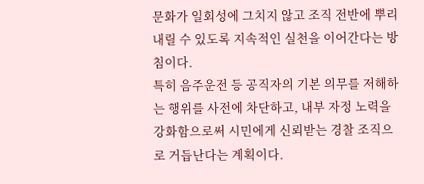문화가 일회성에 그치지 않고 조직 전반에 뿌리내릴 수 있도록 지속적인 실천을 이어간다는 방침이다.
특히 음주운전 등 공직자의 기본 의무를 저해하는 행위를 사전에 차단하고, 내부 자정 노력을 강화함으로써 시민에게 신뢰받는 경찰 조직으로 거듭난다는 계획이다.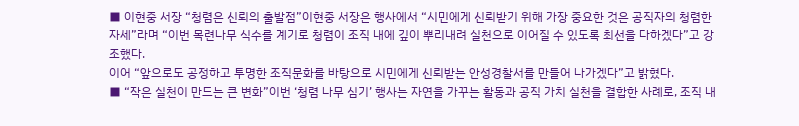■ 이현중 서장 “청렴은 신뢰의 출발점”이현중 서장은 행사에서 “시민에게 신뢰받기 위해 가장 중요한 것은 공직자의 청렴한 자세”라며 “이번 목련나무 식수를 계기로 청렴이 조직 내에 깊이 뿌리내려 실천으로 이어질 수 있도록 최선을 다하겠다”고 강조했다.
이어 “앞으로도 공정하고 투명한 조직문화를 바탕으로 시민에게 신뢰받는 안성경찰서를 만들어 나가겠다”고 밝혔다.
■ “작은 실천이 만드는 큰 변화”이번 ‘청렴 나무 심기’ 행사는 자연을 가꾸는 활동과 공직 가치 실천을 결합한 사례로, 조직 내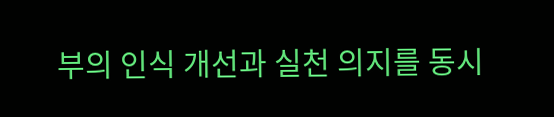부의 인식 개선과 실천 의지를 동시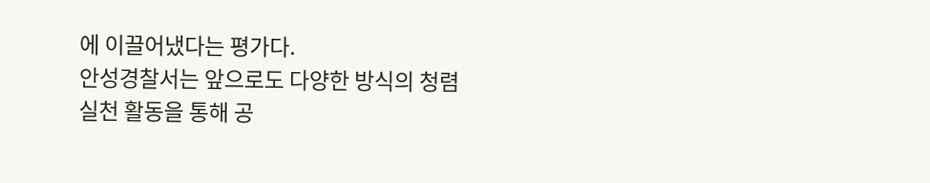에 이끌어냈다는 평가다.
안성경찰서는 앞으로도 다양한 방식의 청렴 실천 활동을 통해 공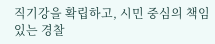직기강을 확립하고, 시민 중심의 책임 있는 경찰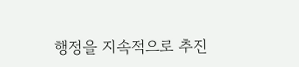행정을 지속적으로 추진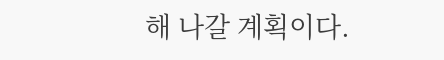해 나갈 계획이다.